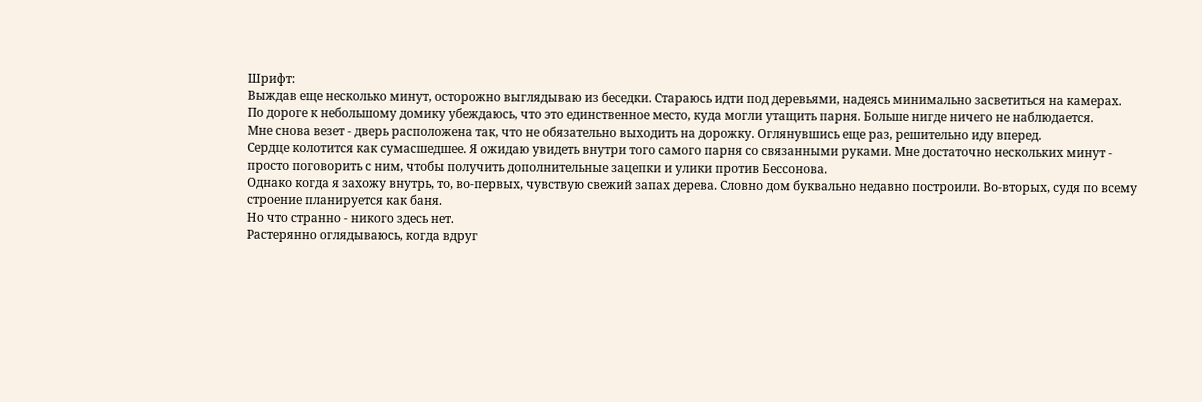Шрифт:
Выждав еще несколько минут, осторожно выглядываю из беседки. Стараюсь идти под деревьями, надеясь минимально засветиться на камерах.
По дороге к небольшому домику убеждаюсь, что это единственное место, куда могли утащить парня. Больше нигде ничего не наблюдается.
Мне снова везет - дверь расположена так, что не обязательно выходить на дорожку. Оглянувшись еще раз, решительно иду вперед.
Сердце колотится как сумасшедшее. Я ожидаю увидеть внутри того самого парня со связанными руками. Мне достаточно нескольких минут - просто поговорить с ним, чтобы получить дополнительные зацепки и улики против Бессонова.
Однако когда я захожу внутрь, то, во-первых, чувствую свежий запах дерева. Словно дом буквально недавно построили. Во-вторых, судя по всему строение планируется как баня.
Но что странно - никого здесь нет.
Растерянно оглядываюсь, когда вдруг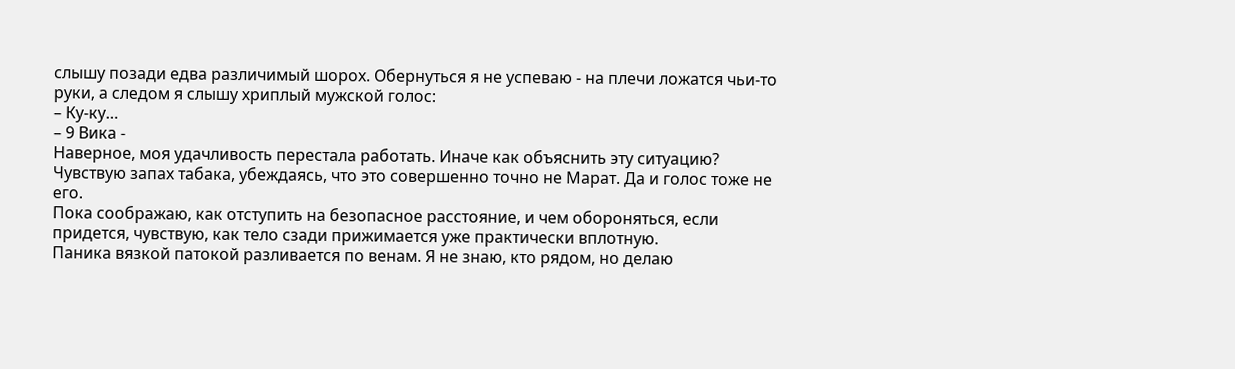слышу позади едва различимый шорох. Обернуться я не успеваю - на плечи ложатся чьи-то руки, а следом я слышу хриплый мужской голос:
– Ку-ку…
– 9 Вика -
Наверное, моя удачливость перестала работать. Иначе как объяснить эту ситуацию?
Чувствую запах табака, убеждаясь, что это совершенно точно не Марат. Да и голос тоже не его.
Пока соображаю, как отступить на безопасное расстояние, и чем обороняться, если придется, чувствую, как тело сзади прижимается уже практически вплотную.
Паника вязкой патокой разливается по венам. Я не знаю, кто рядом, но делаю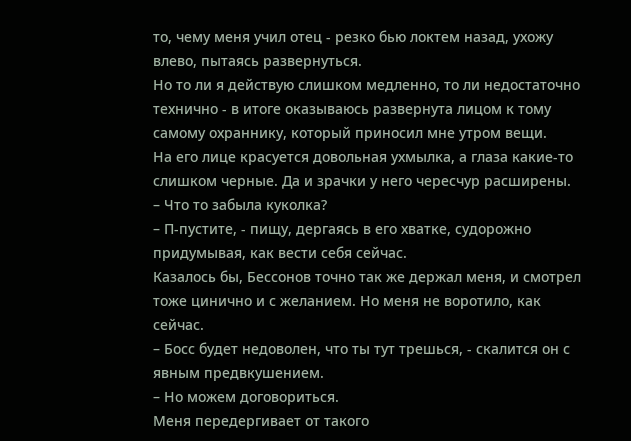то, чему меня учил отец - резко бью локтем назад, ухожу влево, пытаясь развернуться.
Но то ли я действую слишком медленно, то ли недостаточно технично - в итоге оказываюсь развернута лицом к тому самому охраннику, который приносил мне утром вещи.
На его лице красуется довольная ухмылка, а глаза какие-то слишком черные. Да и зрачки у него чересчур расширены.
– Что то забыла куколка?
– П-пустите, - пищу, дергаясь в его хватке, судорожно придумывая, как вести себя сейчас.
Казалось бы, Бессонов точно так же держал меня, и смотрел тоже цинично и с желанием. Но меня не воротило, как сейчас.
– Босс будет недоволен, что ты тут трешься, - скалится он с явным предвкушением.
– Но можем договориться.
Меня передергивает от такого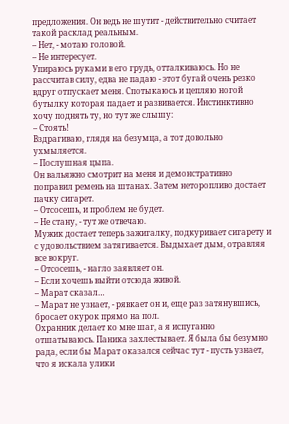предложения. Он ведь не шутит - действительно считает такой расклад реальным.
– Нет, - мотаю головой.
– Не интересует.
Упираюсь руками в его грудь, отталкиваюсь. Но не рассчитав силу, едва не падаю - этот бугай очень резко вдруг отпускает меня. Спотыкаюсь и цепляю ногой бутылку которая падает и развивается. Инстинктивно хочу поднять ту, но тут же слышу:
– Стоять!
Вздрагиваю, глядя на безумца, а тот довольно ухмыляется.
– Послушная цыпа.
Он вальяжно смотрит на меня и демонстративно поправил ремень на штанах. Затем неторопливо достает пачку сигарет.
– Отсосешь, и проблем не будет.
– Не стану, - тут же отвечаю.
Мужик достает теперь зажигалку, подкуривает сигарету и с удовольствием затягивается. Выдыхает дым, отравляя все вокруг.
– Отсосешь, - нагло заявляет он.
– Если хочешь выйти отсюда живой.
– Марат сказал…
– Марат не узнает, - рявкает он и, еще раз затянувшись, бросает окурок прямо на пол.
Охранник делает ко мне шаг, а я испуганно отшатываюсь. Паника захлестывает. Я была бы безумно рада, если бы Марат оказался сейчас тут - пусть узнает, что я искала улики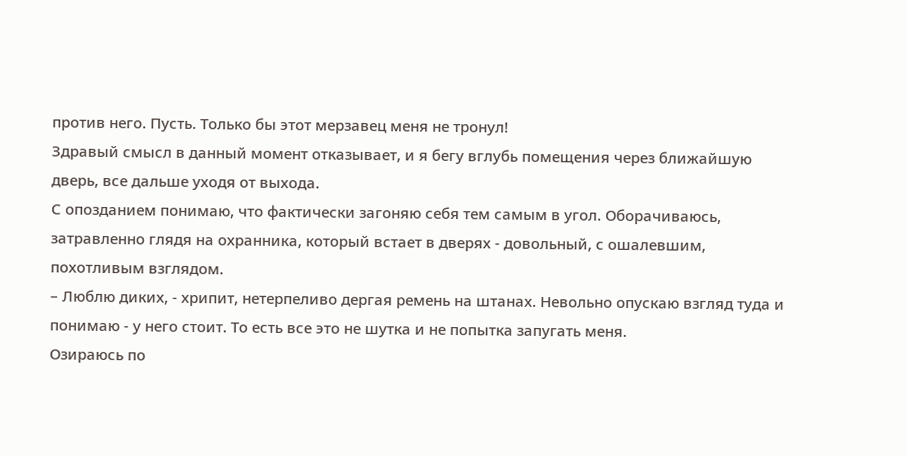против него. Пусть. Только бы этот мерзавец меня не тронул!
Здравый смысл в данный момент отказывает, и я бегу вглубь помещения через ближайшую дверь, все дальше уходя от выхода.
С опозданием понимаю, что фактически загоняю себя тем самым в угол. Оборачиваюсь, затравленно глядя на охранника, который встает в дверях - довольный, с ошалевшим, похотливым взглядом.
– Люблю диких, - хрипит, нетерпеливо дергая ремень на штанах. Невольно опускаю взгляд туда и понимаю - у него стоит. То есть все это не шутка и не попытка запугать меня.
Озираюсь по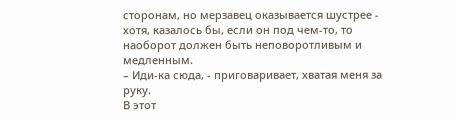сторонам, но мерзавец оказывается шустрее - хотя, казалось бы, если он под чем-то, то наоборот должен быть неповоротливым и медленным.
– Иди-ка сюда, - приговаривает, хватая меня за руку.
В этот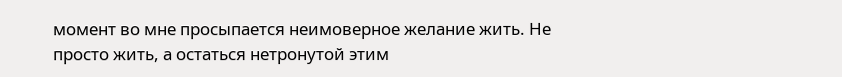момент во мне просыпается неимоверное желание жить. Не просто жить, а остаться нетронутой этим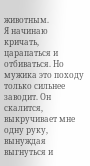животным.
Я начинаю кричать, царапаться и отбиваться. Но мужика это походу только сильнее заводит. Он скалится, выкручивает мне одну руку, вынуждая выгнуться и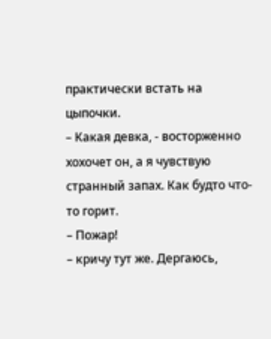практически встать на цыпочки.
– Какая девка, - восторженно хохочет он, а я чувствую странный запах. Как будто что-то горит.
– Пожар!
– кричу тут же. Дергаюсь,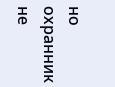но охранник не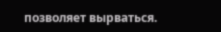позволяет вырваться.